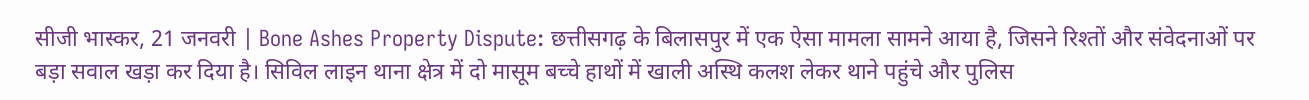सीजी भास्कर, 21 जनवरी | Bone Ashes Property Dispute: छत्तीसगढ़ के बिलासपुर में एक ऐसा मामला सामने आया है, जिसने रिश्तों और संवेदनाओं पर बड़ा सवाल खड़ा कर दिया है। सिविल लाइन थाना क्षेत्र में दो मासूम बच्चे हाथों में खाली अस्थि कलश लेकर थाने पहुंचे और पुलिस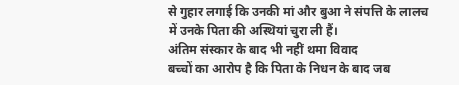से गुहार लगाई कि उनकी मां और बुआ ने संपत्ति के लालच में उनके पिता की अस्थियां चुरा ली हैं।
अंतिम संस्कार के बाद भी नहीं थमा विवाद
बच्चों का आरोप है कि पिता के निधन के बाद जब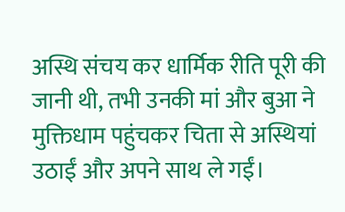अस्थि संचय कर धार्मिक रीति पूरी की जानी थी, तभी उनकी मां और बुआ ने मुक्तिधाम पहुंचकर चिता से अस्थियां उठाईं और अपने साथ ले गईं।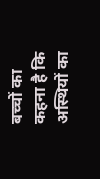बच्चों का कहना है कि अस्थियों का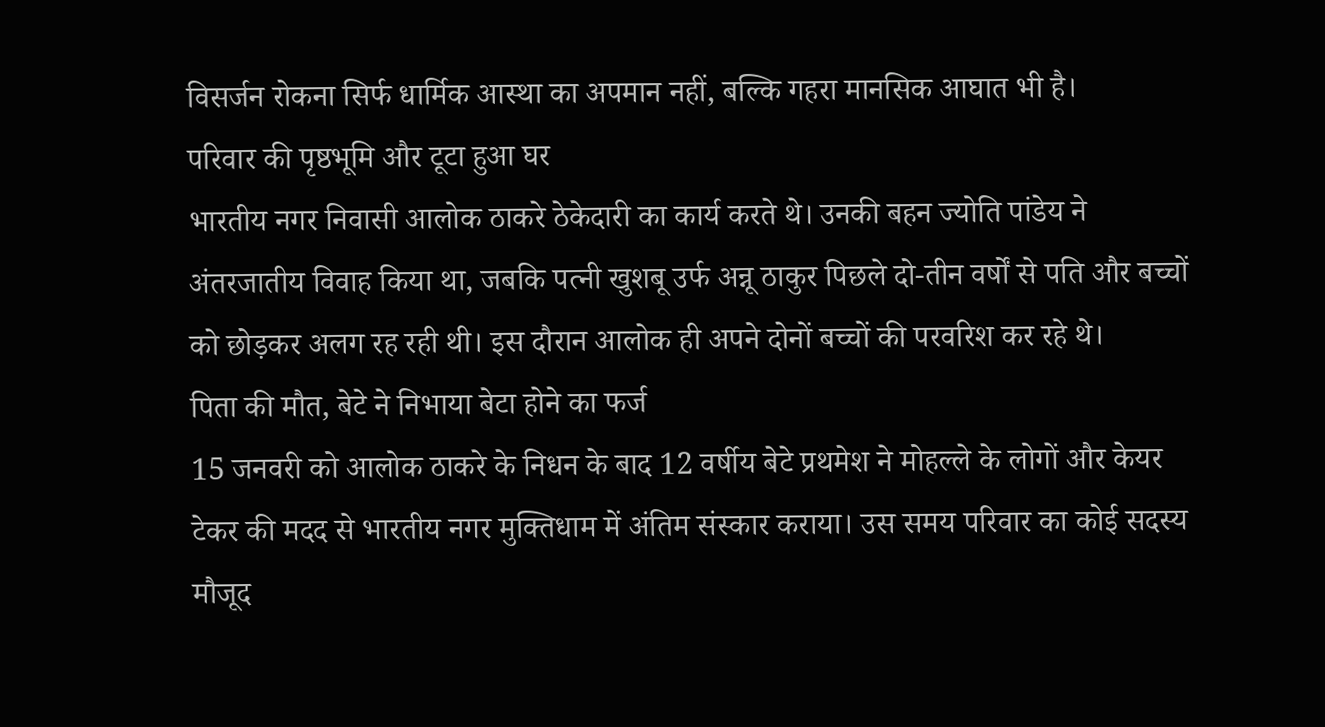विसर्जन रोकना सिर्फ धार्मिक आस्था का अपमान नहीं, बल्कि गहरा मानसिक आघात भी है।
परिवार की पृष्ठभूमि और टूटा हुआ घर
भारतीय नगर निवासी आलोक ठाकरे ठेकेदारी का कार्य करते थे। उनकी बहन ज्योति पांडेय ने अंतरजातीय विवाह किया था, जबकि पत्नी खुशबू उर्फ अन्नू ठाकुर पिछले दो-तीन वर्षों से पति और बच्चों को छोड़कर अलग रह रही थी। इस दौरान आलोक ही अपने दोनों बच्चों की परवरिश कर रहे थे।
पिता की मौत, बेटे ने निभाया बेटा होने का फर्ज
15 जनवरी को आलोक ठाकरे के निधन के बाद 12 वर्षीय बेटे प्रथमेश ने मोहल्ले के लोगों और केयर टेकर की मदद से भारतीय नगर मुक्तिधाम में अंतिम संस्कार कराया। उस समय परिवार का कोई सदस्य मौजूद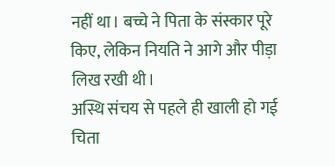नहीं था। बच्चे ने पिता के संस्कार पूरे किए, लेकिन नियति ने आगे और पीड़ा लिख रखी थी।
अस्थि संचय से पहले ही खाली हो गई चिता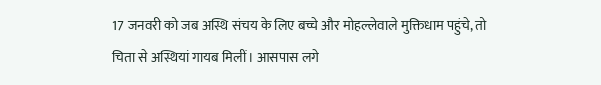17 जनवरी को जब अस्थि संचय के लिए बच्चे और मोहल्लेवाले मुक्तिधाम पहुंचे, तो चिता से अस्थियां गायब मिलीं। आसपास लगे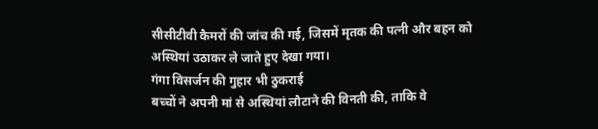सीसीटीवी कैमरों की जांच की गई, जिसमें मृतक की पत्नी और बहन को अस्थियां उठाकर ले जाते हुए देखा गया।
गंगा विसर्जन की गुहार भी ठुकराई
बच्चों ने अपनी मां से अस्थियां लौटाने की विनती की, ताकि वे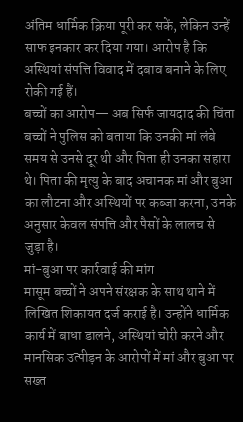अंतिम धार्मिक क्रिया पूरी कर सकें, लेकिन उन्हें साफ इनकार कर दिया गया। आरोप है कि अस्थियां संपत्ति विवाद में दबाव बनाने के लिए रोकी गई हैं।
बच्चों का आरोप— अब सिर्फ जायदाद की चिंता
बच्चों ने पुलिस को बताया कि उनकी मां लंबे समय से उनसे दूर थी और पिता ही उनका सहारा थे। पिता की मृत्यु के बाद अचानक मां और बुआ का लौटना और अस्थियों पर कब्जा करना, उनके अनुसार केवल संपत्ति और पैसों के लालच से जुड़ा है।
मां-बुआ पर कार्रवाई की मांग
मासूम बच्चों ने अपने संरक्षक के साथ थाने में लिखित शिकायत दर्ज कराई है। उन्होंने धार्मिक कार्य में बाधा डालने, अस्थियां चोरी करने और मानसिक उत्पीड़न के आरोपों में मां और बुआ पर सख्त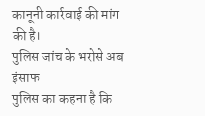कानूनी कार्रवाई की मांग की है।
पुलिस जांच के भरोसे अब इंसाफ
पुलिस का कहना है कि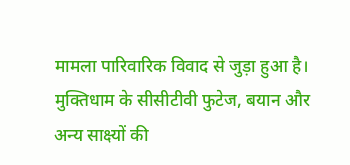मामला पारिवारिक विवाद से जुड़ा हुआ है। मुक्तिधाम के सीसीटीवी फुटेज, बयान और अन्य साक्ष्यों की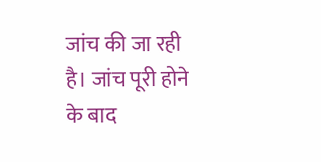जांच की जा रही है। जांच पूरी होने के बाद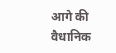आगे की वैधानिक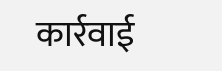कार्रवाई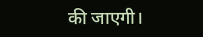की जाएगी।